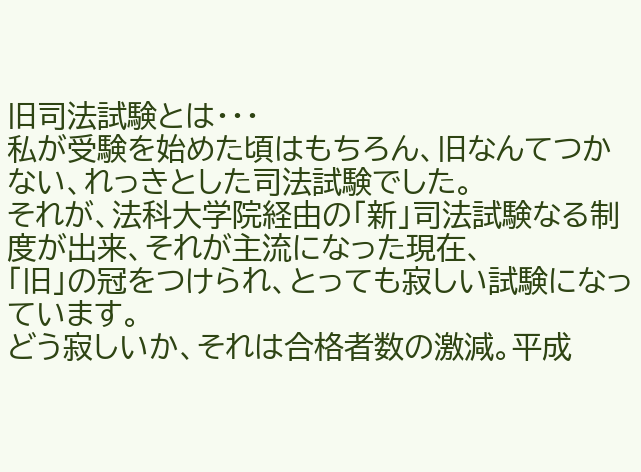旧司法試験とは・・・
私が受験を始めた頃はもちろん、旧なんてつかない、れっきとした司法試験でした。
それが、法科大学院経由の「新」司法試験なる制度が出来、それが主流になった現在、
「旧」の冠をつけられ、とっても寂しい試験になっています。
どう寂しいか、それは合格者数の激減。平成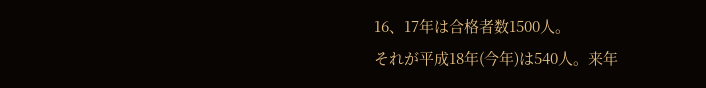16、17年は合格者数1500人。
それが平成18年(今年)は540人。来年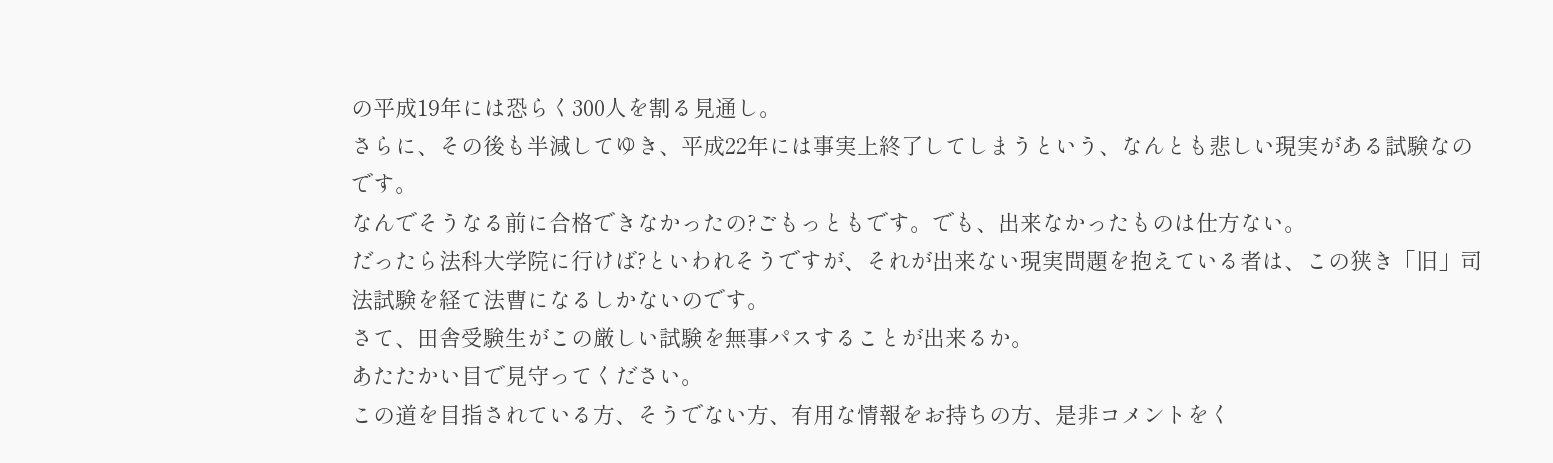の平成19年には恐らく300人を割る見通し。
さらに、その後も半減してゆき、平成22年には事実上終了してしまうという、なんとも悲しい現実がある試験なのです。
なんでそうなる前に合格できなかったの?ごもっともです。でも、出来なかったものは仕方ない。
だったら法科大学院に行けば?といわれそうですが、それが出来ない現実問題を抱えている者は、この狭き「旧」司法試験を経て法曹になるしかないのです。
さて、田舎受験生がこの厳しい試験を無事パスすることが出来るか。
あたたかい目で見守ってください。
この道を目指されている方、そうでない方、有用な情報をお持ちの方、是非コメントをく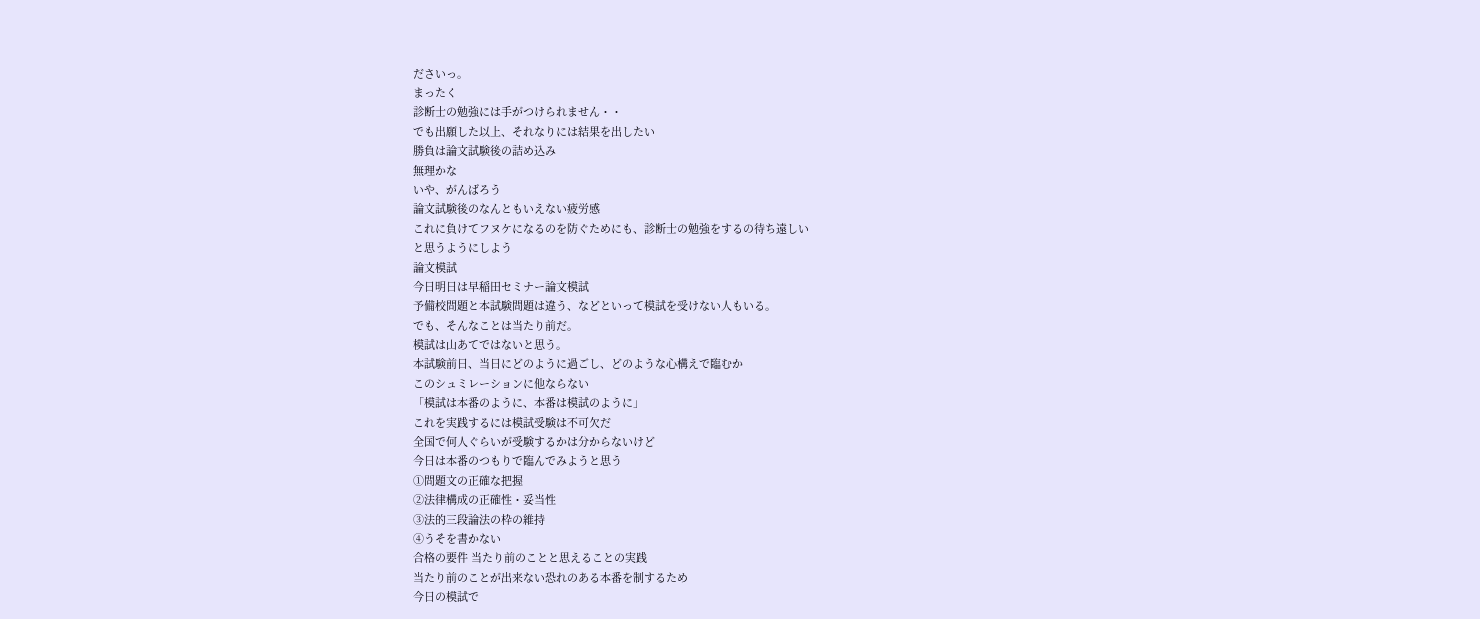ださいっ。
まったく
診断士の勉強には手がつけられません・・
でも出願した以上、それなりには結果を出したい
勝負は論文試験後の詰め込み
無理かな
いや、がんばろう
論文試験後のなんともいえない疲労感
これに負けてフヌケになるのを防ぐためにも、診断士の勉強をするの待ち遠しい
と思うようにしよう
論文模試
今日明日は早稲田セミナー論文模試
予備校問題と本試験問題は違う、などといって模試を受けない人もいる。
でも、そんなことは当たり前だ。
模試は山あてではないと思う。
本試験前日、当日にどのように過ごし、どのような心構えで臨むか
このシュミレーションに他ならない
「模試は本番のように、本番は模試のように」
これを実践するには模試受験は不可欠だ
全国で何人ぐらいが受験するかは分からないけど
今日は本番のつもりで臨んでみようと思う
①問題文の正確な把握
②法律構成の正確性・妥当性
③法的三段論法の枠の維持
④うそを書かない
合格の要件 当たり前のことと思えることの実践
当たり前のことが出来ない恐れのある本番を制するため
今日の模試で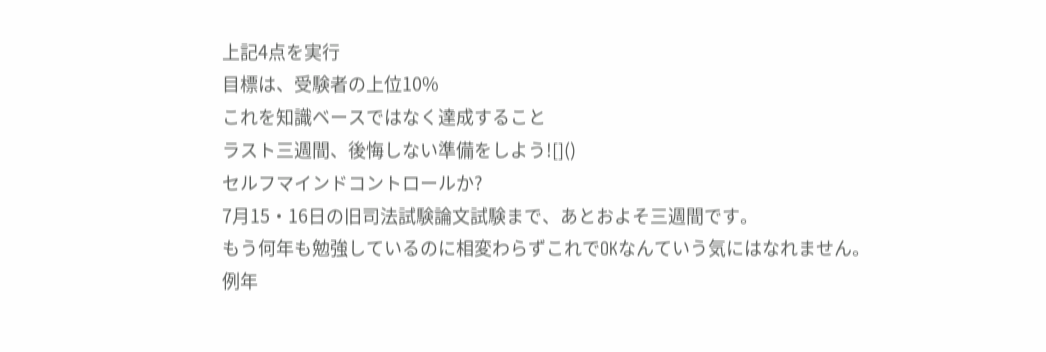上記4点を実行
目標は、受験者の上位10%
これを知識ベースではなく達成すること
ラスト三週間、後悔しない準備をしよう![]()
セルフマインドコントロールか?
7月15・16日の旧司法試験論文試験まで、あとおよそ三週間です。
もう何年も勉強しているのに相変わらずこれでOKなんていう気にはなれません。
例年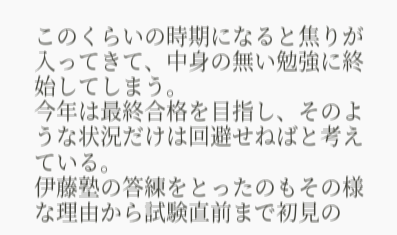このくらいの時期になると焦りが入ってきて、中身の無い勉強に終始してしまう。
今年は最終合格を目指し、そのような状況だけは回避せねばと考えている。
伊藤塾の答練をとったのもその様な理由から試験直前まで初見の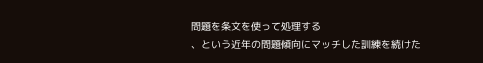問題を条文を使って処理する
、という近年の問題傾向にマッチした訓練を続けた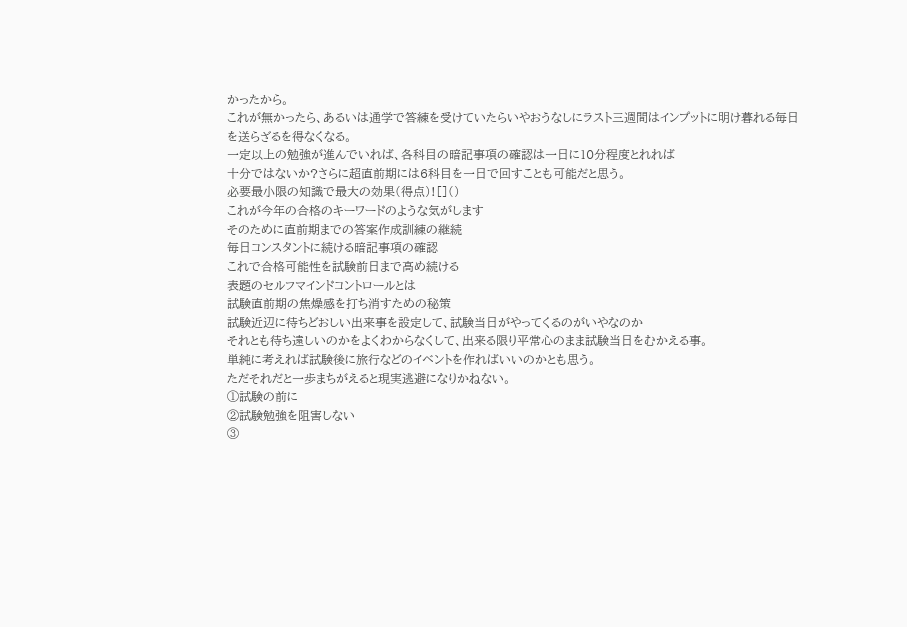かったから。
これが無かったら、あるいは通学で答練を受けていたらいやおうなしにラスト三週間はインプットに明け暮れる毎日を送らざるを得なくなる。
一定以上の勉強が進んでいれば、各科目の暗記事項の確認は一日に10分程度とれれば
十分ではないか?さらに超直前期には6科目を一日で回すことも可能だと思う。
必要最小限の知識で最大の効果(得点)![]()
これが今年の合格のキーワードのような気がします
そのために直前期までの答案作成訓練の継続
毎日コンスタントに続ける暗記事項の確認
これで合格可能性を試験前日まで高め続ける
表題のセルフマインドコントロールとは
試験直前期の焦燥感を打ち消すための秘策
試験近辺に待ちどおしい出来事を設定して、試験当日がやってくるのがいやなのか
それとも待ち遠しいのかをよくわからなくして、出来る限り平常心のまま試験当日をむかえる事。
単純に考えれば試験後に旅行などのイベントを作ればいいのかとも思う。
ただそれだと一歩まちがえると現実逃避になりかねない。
①試験の前に
②試験勉強を阻害しない
③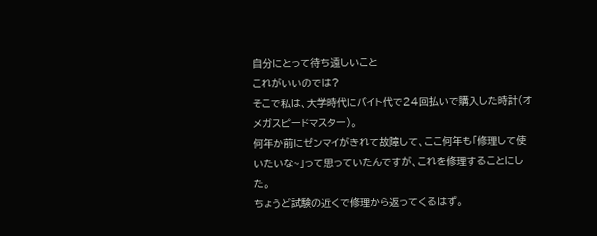自分にとって待ち遠しいこと
これがいいのでは?
そこで私は、大学時代にバイト代で24回払いで購入した時計(オメガスピードマスター)。
何年か前にゼンマイがきれて故障して、ここ何年も「修理して使いたいな~」って思っていたんですが、これを修理することにした。
ちょうど試験の近くで修理から返ってくるはず。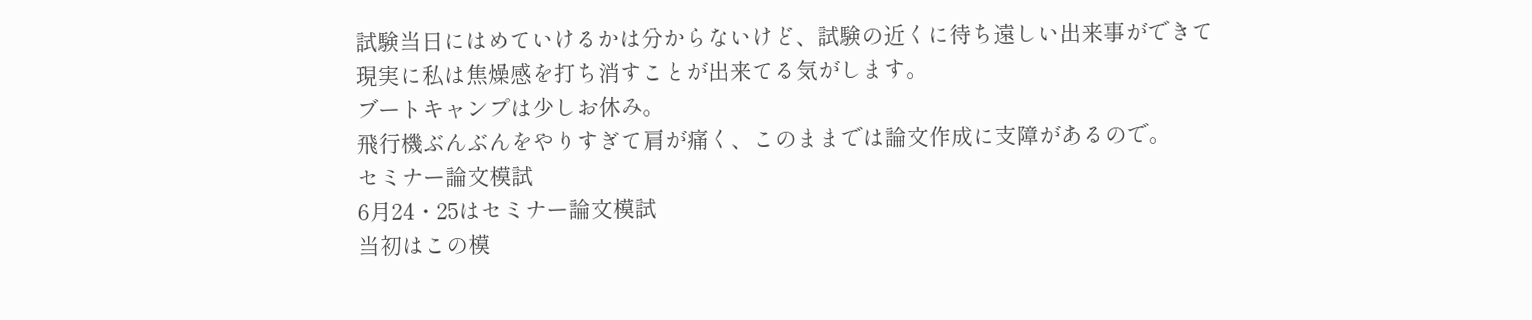試験当日にはめていけるかは分からないけど、試験の近くに待ち遠しい出来事ができて
現実に私は焦燥感を打ち消すことが出来てる気がします。
ブートキャンプは少しお休み。
飛行機ぶんぶんをやりすぎて肩が痛く、このままでは論文作成に支障があるので。
セミナー論文模試
6月24・25はセミナー論文模試
当初はこの模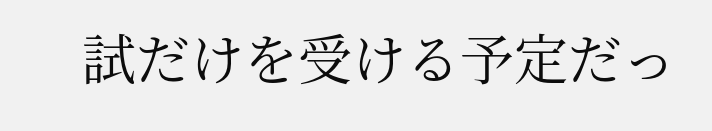試だけを受ける予定だっ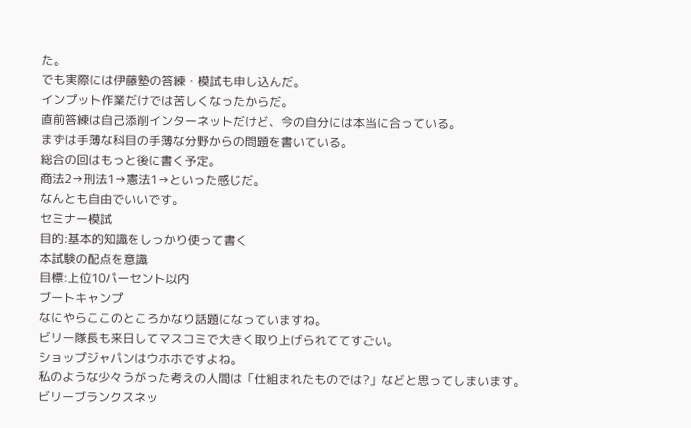た。
でも実際には伊藤塾の答練・模試も申し込んだ。
インプット作業だけでは苦しくなったからだ。
直前答練は自己添削インターネットだけど、今の自分には本当に合っている。
まずは手薄な科目の手薄な分野からの問題を書いている。
総合の回はもっと後に書く予定。
商法2→刑法1→憲法1→といった感じだ。
なんとも自由でいいです。
セミナー模試
目的:基本的知識をしっかり使って書く
本試験の配点を意識
目標:上位10パーセント以内
ブートキャンプ
なにやらここのところかなり話題になっていますね。
ビリー隊長も来日してマスコミで大きく取り上げられててすごい。
ショップジャパンはウホホですよね。
私のような少々うがった考えの人間は「仕組まれたものでは?」などと思ってしまいます。
ビリーブランクスネッ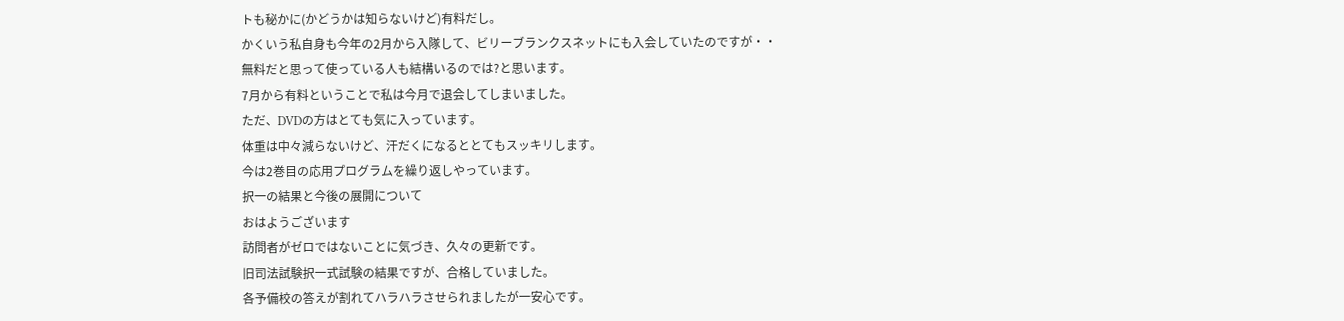トも秘かに(かどうかは知らないけど)有料だし。
かくいう私自身も今年の2月から入隊して、ビリーブランクスネットにも入会していたのですが・・
無料だと思って使っている人も結構いるのでは?と思います。
7月から有料ということで私は今月で退会してしまいました。
ただ、DVDの方はとても気に入っています。
体重は中々減らないけど、汗だくになるととてもスッキリします。
今は2巻目の応用プログラムを繰り返しやっています。
択一の結果と今後の展開について
おはようございます
訪問者がゼロではないことに気づき、久々の更新です。
旧司法試験択一式試験の結果ですが、合格していました。
各予備校の答えが割れてハラハラさせられましたが一安心です。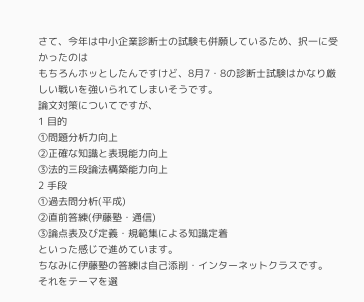さて、今年は中小企業診断士の試験も併願しているため、択一に受かったのは
もちろんホッとしたんですけど、8月7・8の診断士試験はかなり厳しい戦いを強いられてしまいそうです。
論文対策についてですが、
1 目的
①問題分析力向上
②正確な知識と表現能力向上
③法的三段論法構築能力向上
2 手段
①過去問分析(平成)
②直前答練(伊藤塾・通信)
③論点表及び定義・規範集による知識定着
といった感じで進めています。
ちなみに伊藤塾の答練は自己添削・インターネットクラスです。
それをテーマを選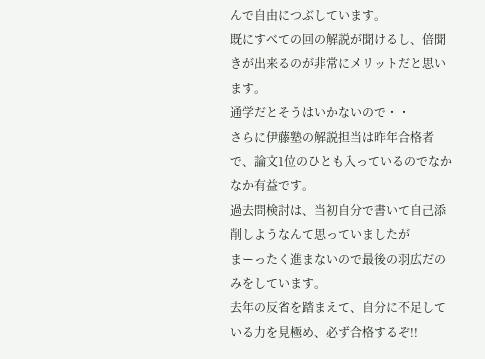んで自由につぶしています。
既にすべての回の解説が聞けるし、倍聞きが出来るのが非常にメリットだと思います。
通学だとそうはいかないので・・
さらに伊藤塾の解説担当は昨年合格者で、論文1位のひとも入っているのでなかなか有益です。
過去問検討は、当初自分で書いて自己添削しようなんて思っていましたが
まーったく進まないので最後の羽広だのみをしています。
去年の反省を踏まえて、自分に不足している力を見極め、必ず合格するぞ!!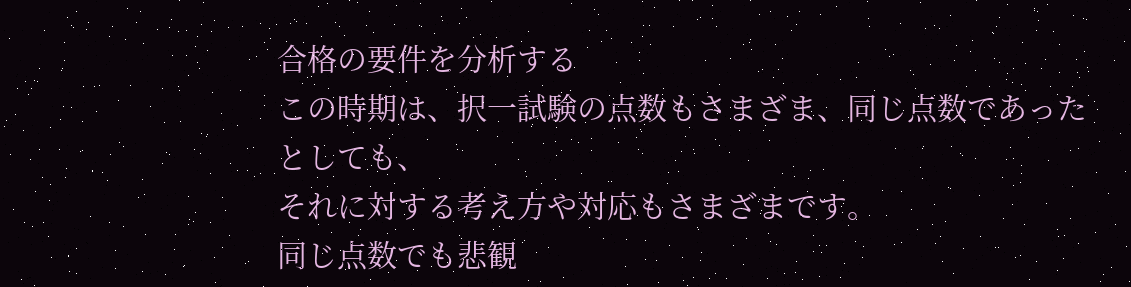合格の要件を分析する
この時期は、択一試験の点数もさまざま、同じ点数であったとしても、
それに対する考え方や対応もさまざまです。
同じ点数でも悲観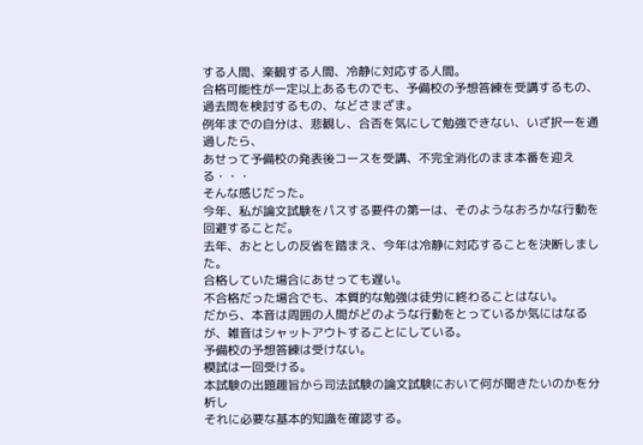する人間、楽観する人間、冷静に対応する人間。
合格可能性が一定以上あるものでも、予備校の予想答練を受講するもの、
過去問を検討するもの、などさまざま。
例年までの自分は、悲観し、合否を気にして勉強できない、いざ択一を通過したら、
あせって予備校の発表後コースを受講、不完全消化のまま本番を迎える・・・
そんな感じだった。
今年、私が論文試験をパスする要件の第一は、そのようなおろかな行動を回避することだ。
去年、おととしの反省を踏まえ、今年は冷静に対応することを決断しました。
合格していた場合にあせっても遅い。
不合格だった場合でも、本質的な勉強は徒労に終わることはない。
だから、本音は周囲の人間がどのような行動をとっているか気にはなるが、雑音はシャットアウトすることにしている。
予備校の予想答練は受けない。
模試は一回受ける。
本試験の出題趣旨から司法試験の論文試験において何が聞きたいのかを分析し
それに必要な基本的知識を確認する。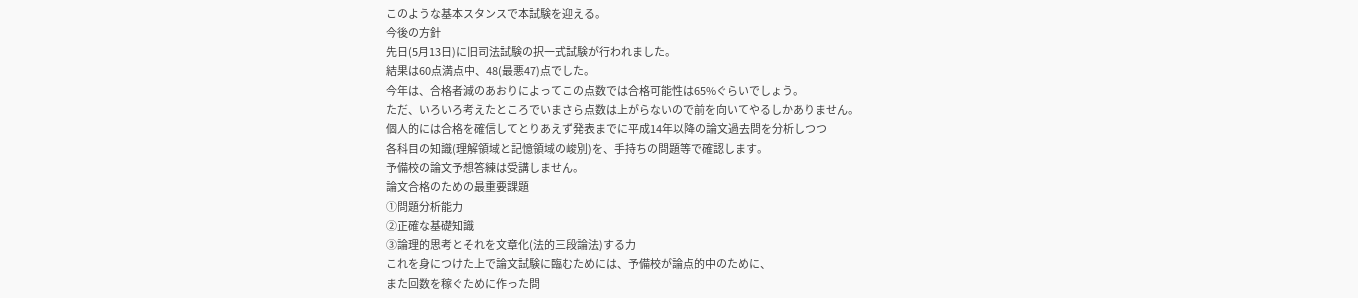このような基本スタンスで本試験を迎える。
今後の方針
先日(5月13日)に旧司法試験の択一式試験が行われました。
結果は60点満点中、48(最悪47)点でした。
今年は、合格者減のあおりによってこの点数では合格可能性は65%ぐらいでしょう。
ただ、いろいろ考えたところでいまさら点数は上がらないので前を向いてやるしかありません。
個人的には合格を確信してとりあえず発表までに平成14年以降の論文過去問を分析しつつ
各科目の知識(理解領域と記憶領域の峻別)を、手持ちの問題等で確認します。
予備校の論文予想答練は受講しません。
論文合格のための最重要課題
①問題分析能力
②正確な基礎知識
③論理的思考とそれを文章化(法的三段論法)する力
これを身につけた上で論文試験に臨むためには、予備校が論点的中のために、
また回数を稼ぐために作った問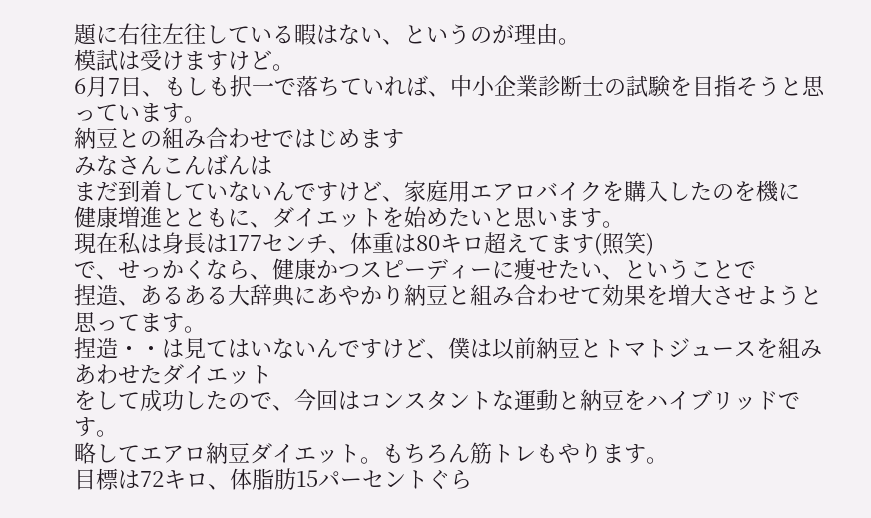題に右往左往している暇はない、というのが理由。
模試は受けますけど。
6月7日、もしも択一で落ちていれば、中小企業診断士の試験を目指そうと思っています。
納豆との組み合わせではじめます
みなさんこんばんは
まだ到着していないんですけど、家庭用エアロバイクを購入したのを機に
健康増進とともに、ダイエットを始めたいと思います。
現在私は身長は177センチ、体重は80キロ超えてます(照笑)
で、せっかくなら、健康かつスピーディーに痩せたい、ということで
捏造、あるある大辞典にあやかり納豆と組み合わせて効果を増大させようと思ってます。
捏造・・は見てはいないんですけど、僕は以前納豆とトマトジュースを組みあわせたダイエット
をして成功したので、今回はコンスタントな運動と納豆をハイブリッドです。
略してエアロ納豆ダイエット。もちろん筋トレもやります。
目標は72キロ、体脂肪15パーセントぐら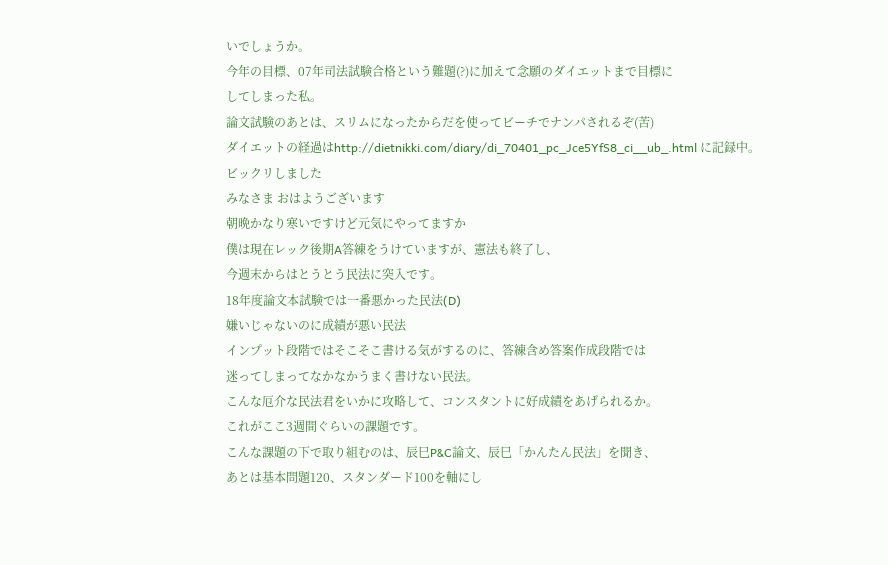いでしょうか。
今年の目標、07年司法試験合格という難題(?)に加えて念願のダイエットまで目標に
してしまった私。
論文試験のあとは、スリムになったからだを使ってビーチでナンパされるぞ(苦)
ダイエットの経過はhttp://dietnikki.com/diary/di_70401_pc_Jce5YfS8_ci__ub_.html に記録中。
ビックリしました
みなさま おはようございます
朝晩かなり寒いですけど元気にやってますか
僕は現在レック後期A答練をうけていますが、憲法も終了し、
今週末からはとうとう民法に突入です。
18年度論文本試験では一番悪かった民法(D)
嫌いじゃないのに成績が悪い民法
インプット段階ではそこそこ書ける気がするのに、答練含め答案作成段階では
迷ってしまってなかなかうまく書けない民法。
こんな厄介な民法君をいかに攻略して、コンスタントに好成績をあげられるか。
これがここ3週間ぐらいの課題です。
こんな課題の下で取り組むのは、辰巳P&C論文、辰巳「かんたん民法」を聞き、
あとは基本問題120、スタンダード100を軸にし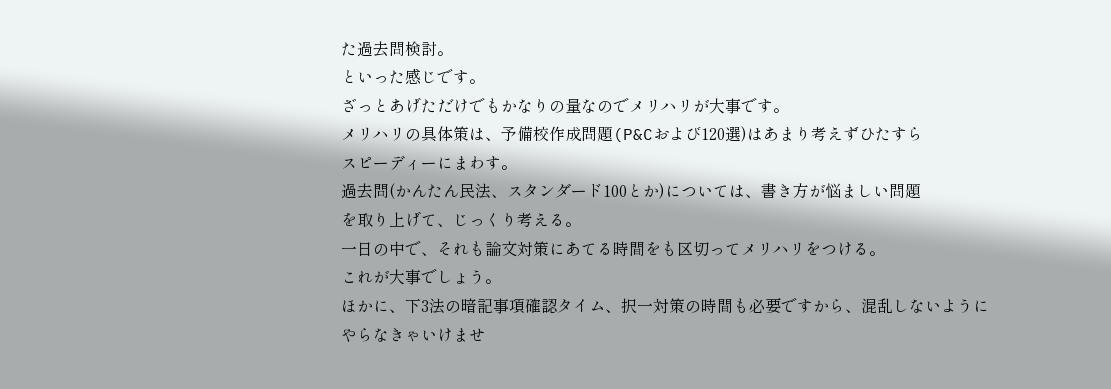た過去問検討。
といった感じです。
ざっとあげただけでもかなりの量なのでメリハリが大事です。
メリハリの具体策は、予備校作成問題(P&Cおよび120選)はあまり考えずひたすら
スピーディーにまわす。
過去問(かんたん民法、スタンダード100とか)については、書き方が悩ましい問題
を取り上げて、じっくり考える。
一日の中で、それも論文対策にあてる時間をも区切ってメリハリをつける。
これが大事でしょう。
ほかに、下3法の暗記事項確認タイム、択一対策の時間も必要ですから、混乱しないように
やらなきゃいけませ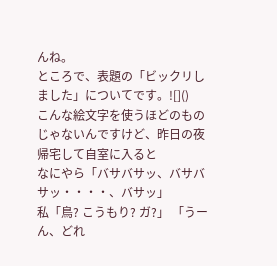んね。
ところで、表題の「ビックリしました」についてです。![]()
こんな絵文字を使うほどのものじゃないんですけど、昨日の夜帰宅して自室に入ると
なにやら「バサバサッ、バサバサッ・・・・、バサッ」
私「鳥? こうもり? ガ?」 「うーん、どれ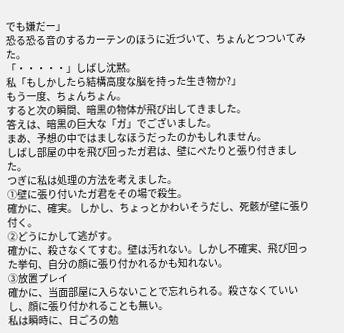でも嫌だー」
恐る恐る音のするカーテンのほうに近づいて、ちょんとつついてみた。
「・・・・・」しばし沈黙。
私「もしかしたら結構高度な脳を持った生き物か?」
もう一度、ちょんちょん。
すると次の瞬間、暗黒の物体が飛び出してきました。
答えは、暗黒の巨大な「ガ」でございました。
まあ、予想の中ではましなほうだったのかもしれません。
しばし部屋の中を飛び回ったガ君は、壁にぺたりと張り付きました。
つぎに私は処理の方法を考えました。
①壁に張り付いたガ君をその場で殺生。
確かに、確実。 しかし、ちょっとかわいそうだし、死骸が壁に張り付く。
②どうにかして逃がす。
確かに、殺さなくてすむ。壁は汚れない。しかし不確実、飛び回った挙句、自分の顔に張り付かれるかも知れない。
③放置プレイ
確かに、当面部屋に入らないことで忘れられる。殺さなくていいし、顔に張り付かれることも無い。
私は瞬時に、日ごろの勉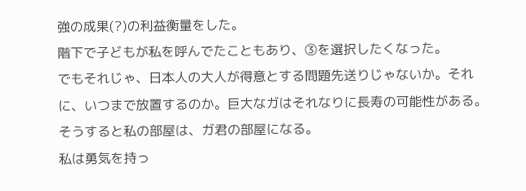強の成果(?)の利益衡量をした。
階下で子どもが私を呼んでたこともあり、③を選択したくなった。
でもそれじゃ、日本人の大人が得意とする問題先送りじゃないか。それに、いつまで放置するのか。巨大なガはそれなりに長寿の可能性がある。そうすると私の部屋は、ガ君の部屋になる。
私は勇気を持っ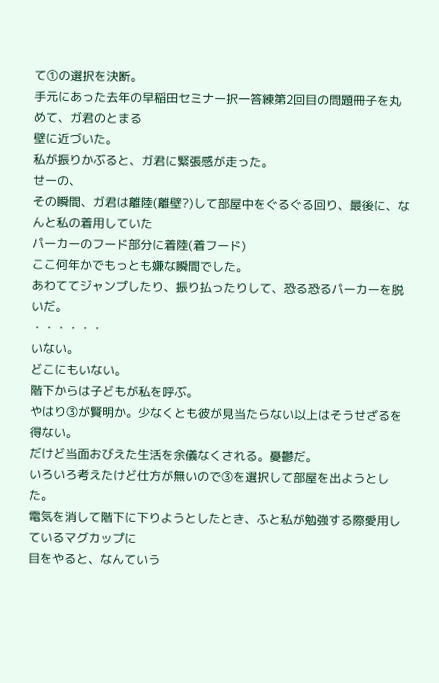て①の選択を決断。
手元にあった去年の早稲田セミナー択一答練第2回目の問題冊子を丸めて、ガ君のとまる
壁に近づいた。
私が振りかぶると、ガ君に緊張感が走った。
せーの、
その瞬間、ガ君は離陸(離壁?)して部屋中をぐるぐる回り、最後に、なんと私の着用していた
パーカーのフード部分に着陸(着フード)
ここ何年かでもっとも嫌な瞬間でした。
あわててジャンプしたり、振り払ったりして、恐る恐るパーカーを脱いだ。
・・・・・・
いない。
どこにもいない。
階下からは子どもが私を呼ぶ。
やはり③が賢明か。少なくとも彼が見当たらない以上はそうせざるを得ない。
だけど当面おびえた生活を余儀なくされる。憂鬱だ。
いろいろ考えたけど仕方が無いので③を選択して部屋を出ようとした。
電気を消して階下に下りようとしたとき、ふと私が勉強する際愛用しているマグカップに
目をやると、なんていう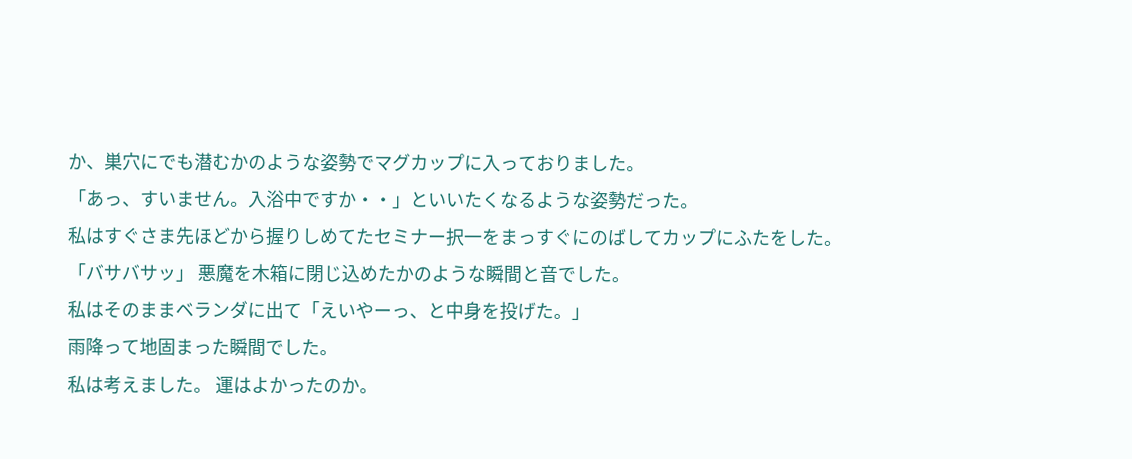か、巣穴にでも潜むかのような姿勢でマグカップに入っておりました。
「あっ、すいません。入浴中ですか・・」といいたくなるような姿勢だった。
私はすぐさま先ほどから握りしめてたセミナー択一をまっすぐにのばしてカップにふたをした。
「バサバサッ」 悪魔を木箱に閉じ込めたかのような瞬間と音でした。
私はそのままベランダに出て「えいやーっ、と中身を投げた。」
雨降って地固まった瞬間でした。
私は考えました。 運はよかったのか。